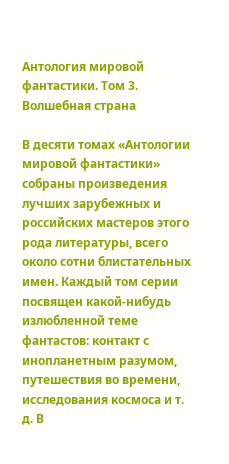Антология мировой фантастики. Том 3. Волшебная страна

В десяти томах «Антологии мировой фантастики» собраны произведения лучших зарубежных и российских мастеров этого рода литературы, всего около сотни блистательных имен. Каждый том серии посвящен какой-нибудь излюбленной теме фантастов: контакт с инопланетным разумом, путешествия во времени, исследования космоса и т. д. В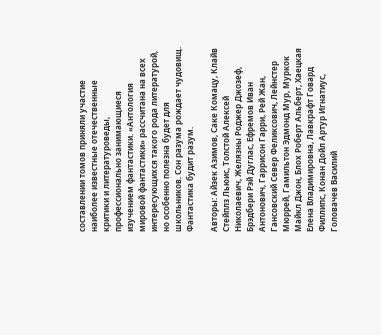составлении томов приняли участие наиболее известные отечественные критики и литературоведы, профессионально занимающиеся изучением фантастики. «Антология мировой фантастики» рассчитана на всех интересующихся такого рода литературой, но особенно полезна будет для школьников. Сон разума рождает чудовищ. Фантастика будит разум.

Авторы: Айзек Азимов, Саке Комацу, Клайв Стейплз Льюис, Толстой Алексей Николаевич, Желязны Роджер Джозеф, Брэдбери Рэй Дуглас, Ефремов Иван Антонович, Гаррисон Гарри, Рей Жан, Гансовский Север Феликсович, Лейнстер Мюррей, Гамильтон Эдмонд Мур, Муркок Майкл Джон, Блох Роберт Альберт, Хаецкая Елена Владимировна, Лавкрафт Говард Филлипс, Конан Дойл Артур Игнатиус, Головачев Василий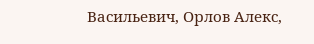Васильевич, Орлов Алекс,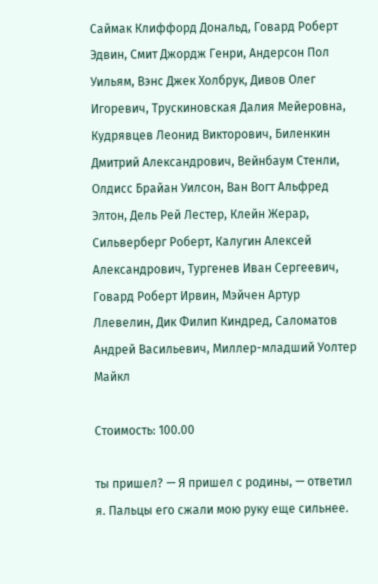Саймак Клиффорд Дональд, Говард Роберт Эдвин, Смит Джордж Генри, Андерсон Пол Уильям, Вэнс Джек Холбрук, Дивов Олег Игоревич, Трускиновская Далия Мейеровна, Кудрявцев Леонид Викторович, Биленкин Дмитрий Александрович, Вейнбаум Стенли, Олдисс Брайан Уилсон, Ван Вогт Альфред Элтон, Дель Рей Лестер, Клейн Жерар, Сильверберг Роберт, Калугин Алексей Александрович, Тургенев Иван Сергеевич, Говард Роберт Ирвин, Мэйчен Артур Ллевелин, Дик Филип Киндред, Саломатов Андрей Васильевич, Миллер-младший Уолтер Майкл

Стоимость: 100.00

ты пришел? — Я пришел с родины, — ответил я. Пальцы его сжали мою руку еще сильнее.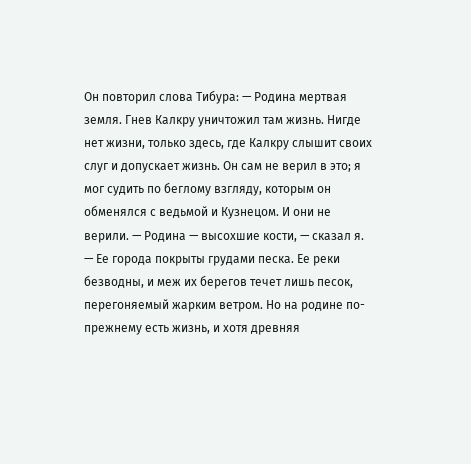Он повторил слова Тибура: — Родина мертвая земля. Гнев Калкру уничтожил там жизнь. Нигде нет жизни, только здесь, где Калкру слышит своих слуг и допускает жизнь. Он сам не верил в это; я мог судить по беглому взгляду, которым он обменялся с ведьмой и Кузнецом. И они не верили. — Родина — высохшие кости, — сказал я. — Ее города покрыты грудами песка. Ее реки безводны, и меж их берегов течет лишь песок, перегоняемый жарким ветром. Но на родине по-прежнему есть жизнь, и хотя древняя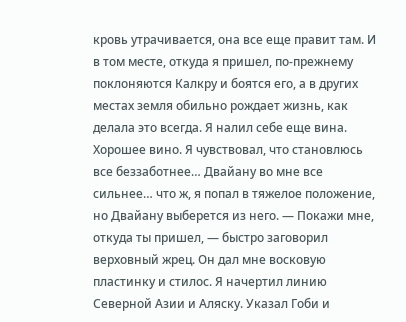кровь утрачивается, она все еще правит там. И в том месте, откуда я пришел, по-прежнему поклоняются Калкру и боятся его, а в других местах земля обильно рождает жизнь, как делала это всегда. Я налил себе еще вина. Хорошее вино. Я чувствовал, что становлюсь все беззаботнее… Двайану во мне все сильнее… что ж, я попал в тяжелое положение, но Двайану выберется из него. — Покажи мне, откуда ты пришел, — быстро заговорил верховный жрец. Он дал мне восковую пластинку и стилос. Я начертил линию Северной Азии и Аляску. Указал Гоби и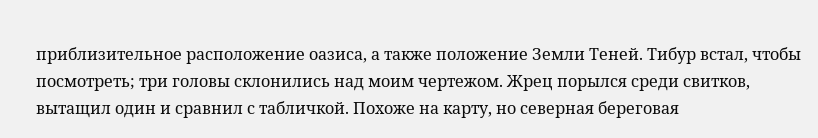приблизительное расположение оазиса, а также положение Земли Теней. Тибур встал, чтобы посмотреть; три головы склонились над моим чертежом. Жрец порылся среди свитков, вытащил один и сравнил с табличкой. Похоже на карту, но северная береговая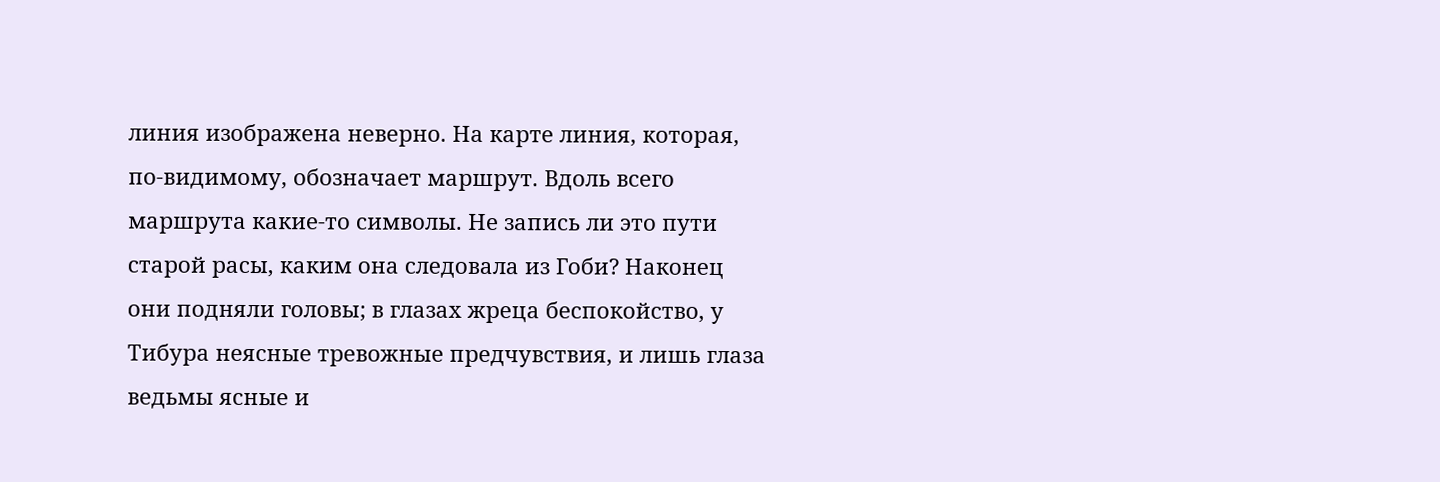линия изображена неверно. На карте линия, которая, по-видимому, обозначает маршрут. Вдоль всего маршрута какие-то символы. Не запись ли это пути старой расы, каким она следовала из Гоби? Наконец они подняли головы; в глазах жреца беспокойство, у Тибура неясные тревожные предчувствия, и лишь глаза ведьмы ясные и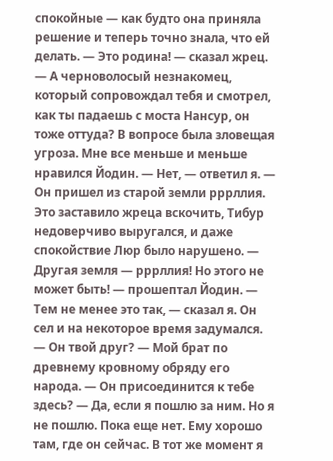спокойные — как будто она приняла решение и теперь точно знала, что ей делать. — Это родина! — сказал жрец. — А черноволосый незнакомец, который сопровождал тебя и смотрел, как ты падаешь с моста Нансур, он тоже оттуда? В вопросе была зловещая угроза. Мне все меньше и меньше нравился Йодин. — Нет, — ответил я. — Он пришел из старой земли рррллия. Это заставило жреца вскочить, Тибур недоверчиво выругался, и даже спокойствие Люр было нарушено. — Другая земля — рррллия! Но этого не может быть! — прошептал Йодин. — Тем не менее это так, — сказал я. Он сел и на некоторое время задумался. — Он твой друг? — Мой брат по древнему кровному обряду его народа. — Он присоединится к тебе здесь? — Да, если я пошлю за ним. Но я не пошлю. Пока еще нет. Ему хорошо там, где он сейчас. В тот же момент я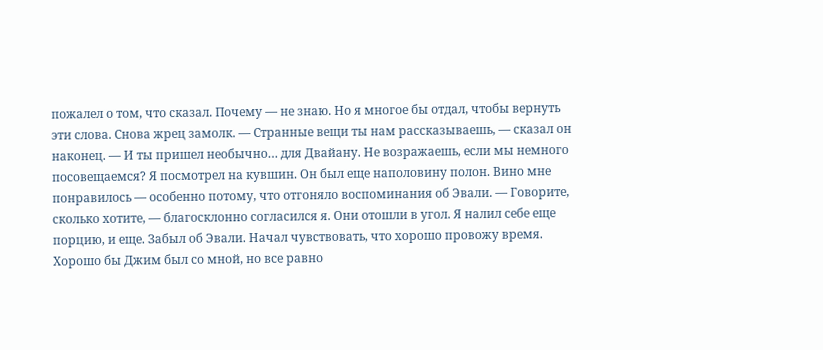пожалел о том, что сказал. Почему — не знаю. Но я многое бы отдал, чтобы вернуть эти слова. Снова жрец замолк. — Странные вещи ты нам рассказываешь, — сказал он наконец. — И ты пришел необычно… для Двайану. Не возражаешь, если мы немного посовещаемся? Я посмотрел на кувшин. Он был еще наполовину полон. Вино мне понравилось — особенно потому, что отгоняло воспоминания об Эвали. — Говорите, сколько хотите, — благосклонно согласился я. Они отошли в угол. Я налил себе еще порцию, и еще. Забыл об Эвали. Начал чувствовать, что хорошо провожу время. Хорошо бы Джим был со мной, но все равно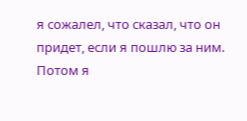я сожалел, что сказал, что он придет, если я пошлю за ним. Потом я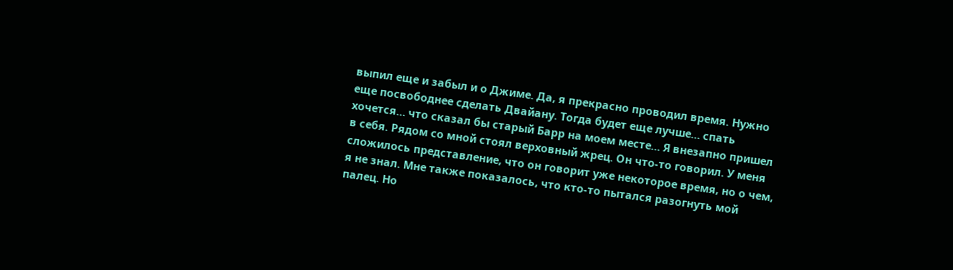выпил еще и забыл и о Джиме. Да, я прекрасно проводил время. Нужно еще посвободнее сделать Двайану. Тогда будет еще лучше… спать хочется… что сказал бы старый Барр на моем месте… Я внезапно пришел в себя. Рядом со мной стоял верховный жрец. Он что-то говорил. У меня сложилось представление, что он говорит уже некоторое время, но о чем, я не знал. Мне также показалось, что кто-то пытался разогнуть мой палец. Но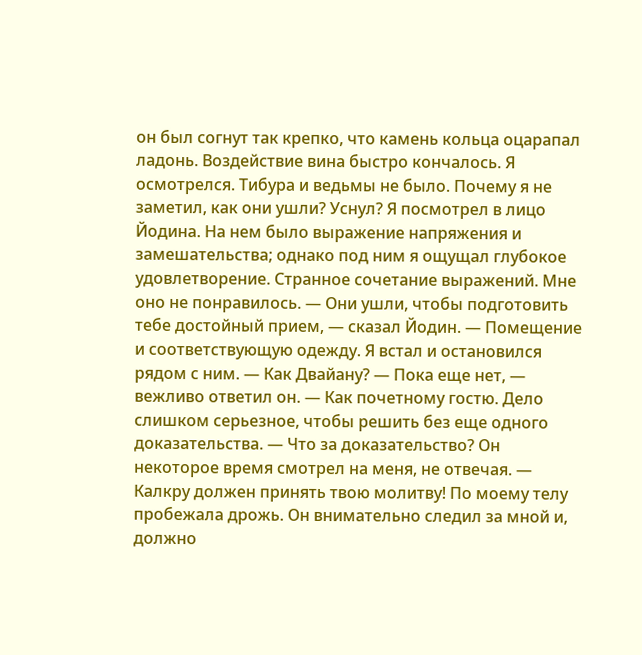он был согнут так крепко, что камень кольца оцарапал ладонь. Воздействие вина быстро кончалось. Я осмотрелся. Тибура и ведьмы не было. Почему я не заметил, как они ушли? Уснул? Я посмотрел в лицо Йодина. На нем было выражение напряжения и замешательства; однако под ним я ощущал глубокое удовлетворение. Странное сочетание выражений. Мне оно не понравилось. — Они ушли, чтобы подготовить тебе достойный прием, — сказал Йодин. — Помещение и соответствующую одежду. Я встал и остановился рядом с ним. — Как Двайану? — Пока еще нет, — вежливо ответил он. — Как почетному гостю. Дело слишком серьезное, чтобы решить без еще одного доказательства. — Что за доказательство? Он некоторое время смотрел на меня, не отвечая. — Калкру должен принять твою молитву! По моему телу пробежала дрожь. Он внимательно следил за мной и, должно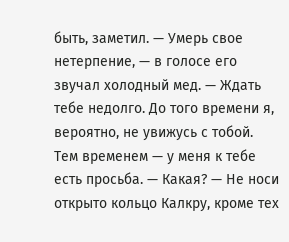быть, заметил. — Умерь свое нетерпение, — в голосе его звучал холодный мед. — Ждать тебе недолго. До того времени я, вероятно, не увижусь с тобой. Тем временем — у меня к тебе есть просьба. — Какая? — Не носи открыто кольцо Калкру, кроме тех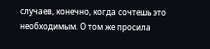случаев, конечно, когда сочтешь это необходимым. О том же просила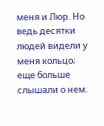меня и Люр. Но ведь десятки людей видели у меня кольцо; еще больше слышали о нем.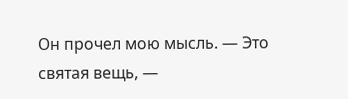Он прочел мою мысль. — Это святая вещь, —